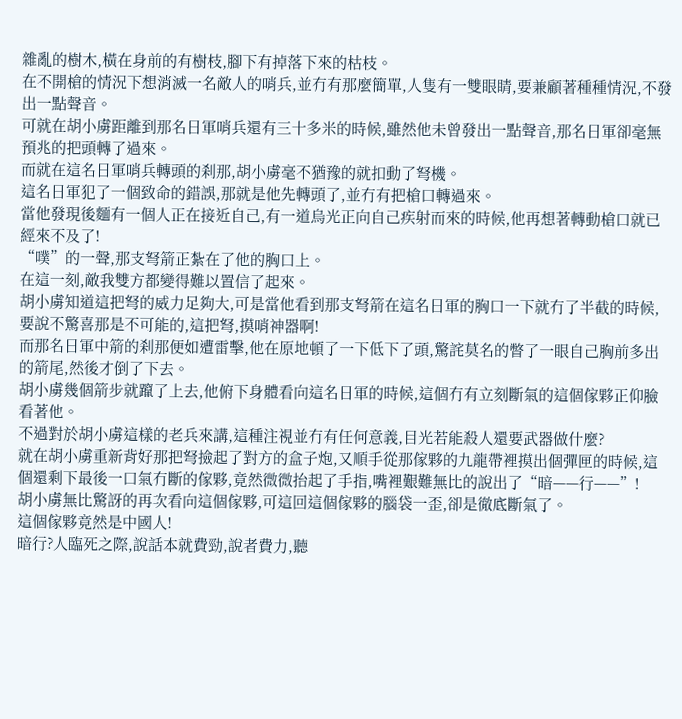雜亂的樹木,橫在身前的有樹枝,腳下有掉落下來的枯枝。
在不開槍的情況下想消滅一名敵人的哨兵,並冇有那麼簡單,人隻有一雙眼睛,要兼顧著種種情況,不發出一點聲音。
可就在胡小虜距離到那名日軍哨兵還有三十多米的時候,雖然他未曾發出一點聲音,那名日軍卻毫無預兆的把頭轉了過來。
而就在這名日軍哨兵轉頭的刹那,胡小虜毫不猶豫的就扣動了弩機。
這名日軍犯了一個致命的錯誤,那就是他先轉頭了,並冇有把槍口轉過來。
當他發現後麵有一個人正在接近自己,有一道烏光正向自己疾射而來的時候,他再想著轉動槍口就已經來不及了!
“噗”的一聲,那支弩箭正紮在了他的胸口上。
在這一刻,敵我雙方都變得難以置信了起來。
胡小虜知道這把弩的威力足夠大,可是當他看到那支弩箭在這名日軍的胸口一下就冇了半截的時候,要說不驚喜那是不可能的,這把弩,摸哨神器啊!
而那名日軍中箭的刹那便如遭雷擊,他在原地頓了一下低下了頭,驚詫莫名的瞥了一眼自己胸前多出的箭尾,然後才倒了下去。
胡小虜幾個箭步就躥了上去,他俯下身體看向這名日軍的時候,這個冇有立刻斷氣的這個傢夥正仰臉看著他。
不過對於胡小虜這樣的老兵來講,這種注視並冇有任何意義,目光若能殺人還要武器做什麼?
就在胡小虜重新背好那把弩撿起了對方的盒子炮,又順手從那傢夥的九龍帶裡摸出個彈匣的時候,這個還剩下最後一口氣冇斷的傢夥,竟然微微抬起了手指,嘴裡艱難無比的說出了“暗——行——”!
胡小虜無比驚訝的再次看向這個傢夥,可這回這個傢夥的腦袋一歪,卻是徹底斷氣了。
這個傢夥竟然是中國人!
暗行?人臨死之際,說話本就費勁,說者費力,聽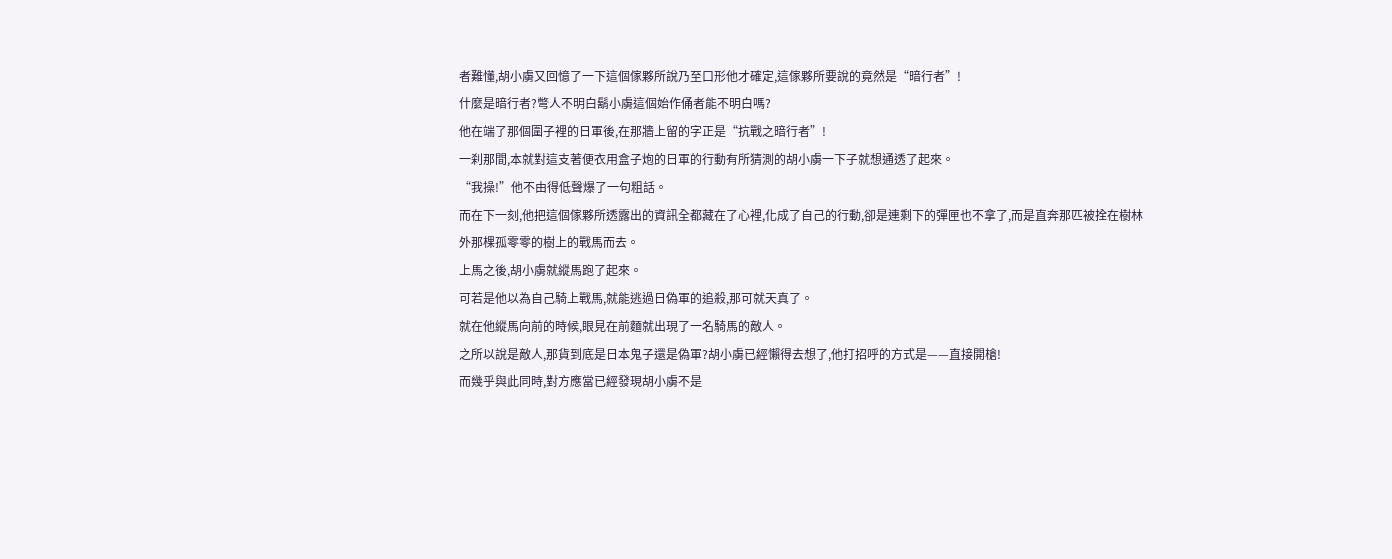者難懂,胡小虜又回憶了一下這個傢夥所說乃至口形他才確定,這傢夥所要說的竟然是“暗行者”!
什麼是暗行者?彆人不明白鬍小虜這個始作俑者能不明白嗎?
他在端了那個圍子裡的日軍後,在那牆上留的字正是“抗戰之暗行者”!
一刹那間,本就對這支著便衣用盒子炮的日軍的行動有所猜測的胡小虜一下子就想通透了起來。
“我操!”他不由得低聲爆了一句粗話。
而在下一刻,他把這個傢夥所透露出的資訊全都藏在了心裡,化成了自己的行動,卻是連剩下的彈匣也不拿了,而是直奔那匹被拴在樹林外那棵孤零零的樹上的戰馬而去。
上馬之後,胡小虜就縱馬跑了起來。
可若是他以為自己騎上戰馬,就能逃過日偽軍的追殺,那可就天真了。
就在他縱馬向前的時候,眼見在前麵就出現了一名騎馬的敵人。
之所以說是敵人,那貨到底是日本鬼子還是偽軍?胡小虜已經懶得去想了,他打招呼的方式是——直接開槍!
而幾乎與此同時,對方應當已經發現胡小虜不是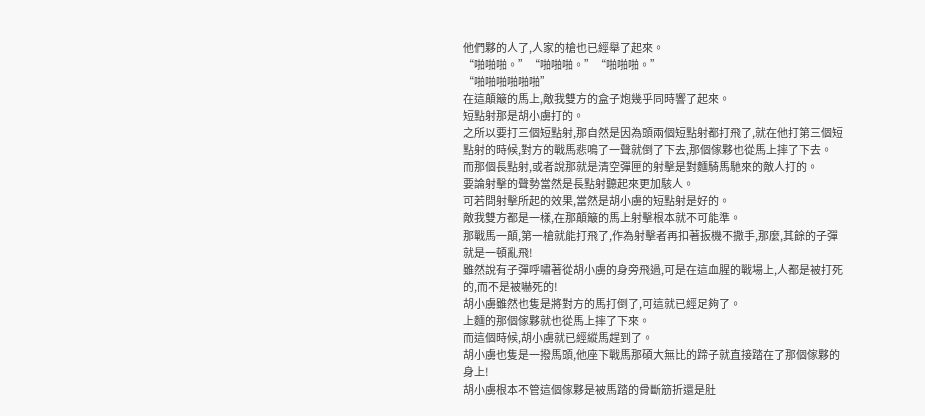他們夥的人了,人家的槍也已經舉了起來。
“啪啪啪。”“啪啪啪。”“啪啪啪。”
“啪啪啪啪啪啪”
在這顛簸的馬上,敵我雙方的盒子炮幾乎同時響了起來。
短點射那是胡小虜打的。
之所以要打三個短點射,那自然是因為頭兩個短點射都打飛了,就在他打第三個短點射的時候,對方的戰馬悲鳴了一聲就倒了下去,那個傢夥也從馬上摔了下去。
而那個長點射,或者說那就是清空彈匣的射擊是對麵騎馬馳來的敵人打的。
要論射擊的聲勢當然是長點射聽起來更加駭人。
可若問射擊所起的效果,當然是胡小虜的短點射是好的。
敵我雙方都是一樣,在那顛簸的馬上射擊根本就不可能準。
那戰馬一顛,第一槍就能打飛了,作為射擊者再扣著扳機不撒手,那麼,其餘的子彈就是一頓亂飛!
雖然說有子彈呼嘯著從胡小虜的身旁飛過,可是在這血腥的戰場上,人都是被打死的,而不是被嚇死的!
胡小虜雖然也隻是將對方的馬打倒了,可這就已經足夠了。
上麵的那個傢夥就也從馬上摔了下來。
而這個時候,胡小虜就已經縱馬趕到了。
胡小虜也隻是一撥馬頭,他座下戰馬那碩大無比的蹄子就直接踏在了那個傢夥的身上!
胡小虜根本不管這個傢夥是被馬踏的骨斷筋折還是肚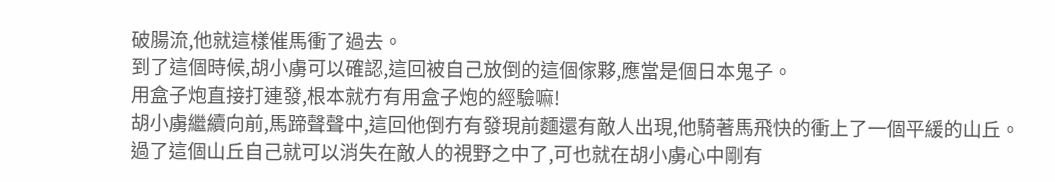破腸流,他就這樣催馬衝了過去。
到了這個時候,胡小虜可以確認,這回被自己放倒的這個傢夥,應當是個日本鬼子。
用盒子炮直接打連發,根本就冇有用盒子炮的經驗嘛!
胡小虜繼續向前,馬蹄聲聲中,這回他倒冇有發現前麵還有敵人出現,他騎著馬飛快的衝上了一個平緩的山丘。
過了這個山丘自己就可以消失在敵人的視野之中了,可也就在胡小虜心中剛有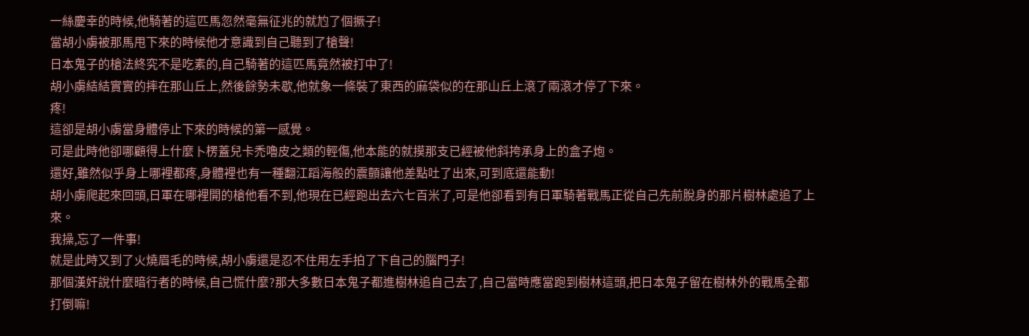一絲慶幸的時候,他騎著的這匹馬忽然毫無征兆的就尥了個撅子!
當胡小虜被那馬甩下來的時候他才意識到自己聽到了槍聲!
日本鬼子的槍法終究不是吃素的,自己騎著的這匹馬竟然被打中了!
胡小虜結結實實的摔在那山丘上,然後餘勢未歇,他就象一條裝了東西的麻袋似的在那山丘上滾了兩滾才停了下來。
疼!
這卻是胡小虜當身體停止下來的時候的第一感覺。
可是此時他卻哪顧得上什麼卜楞蓋兒卡禿嚕皮之類的輕傷,他本能的就摸那支已經被他斜挎承身上的盒子炮。
還好,雖然似乎身上哪裡都疼,身體裡也有一種翻江蹈海般的震顫讓他差點吐了出來,可到底還能動!
胡小虜爬起來回頭,日軍在哪裡開的槍他看不到,他現在已經跑出去六七百米了,可是他卻看到有日軍騎著戰馬正從自己先前脫身的那片樹林處追了上來。
我操,忘了一件事!
就是此時又到了火燒眉毛的時候,胡小虜還是忍不住用左手拍了下自己的腦門子!
那個漢奸說什麼暗行者的時候,自己慌什麼?那大多數日本鬼子都進樹林追自己去了,自己當時應當跑到樹林這頭,把日本鬼子留在樹林外的戰馬全都打倒嘛!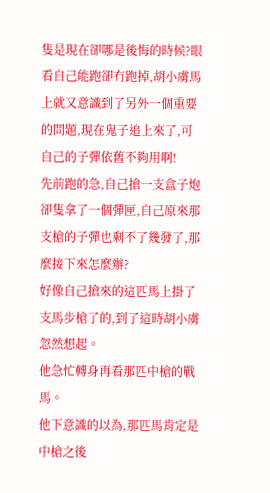隻是現在卻哪是後悔的時候?眼看自己能跑卻冇跑掉,胡小虜馬上就又意識到了另外一個重要的問題,現在鬼子追上來了,可自己的子彈依舊不夠用啊!
先前跑的急,自己搶一支盒子炮卻隻拿了一個彈匣,自己原來那支槍的子彈也剩不了幾發了,那麼接下來怎麼辦?
好像自己搶來的這匹馬上掛了支馬步槍了的,到了這時胡小虜忽然想起。
他急忙轉身再看那匹中槍的戰馬。
他下意識的以為,那匹馬肯定是中槍之後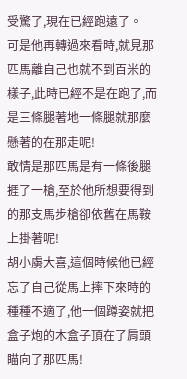受驚了,現在已經跑遠了。
可是他再轉過來看時,就見那匹馬離自己也就不到百米的樣子,此時已經不是在跑了,而是三條腿著地一條腿就那麼懸著的在那走呢!
敢情是那匹馬是有一條後腿捱了一槍,至於他所想要得到的那支馬步槍卻依舊在馬鞍上掛著呢!
胡小虜大喜,這個時候他已經忘了自己從馬上摔下來時的種種不適了,他一個蹲姿就把盒子炮的木盒子頂在了肩頭瞄向了那匹馬!